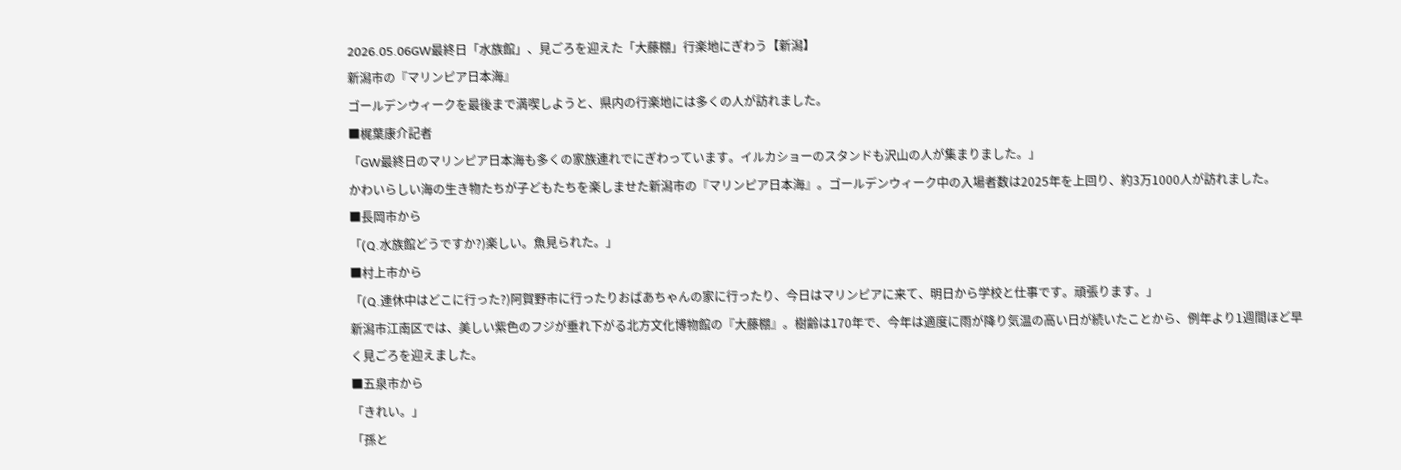2026.05.06GW最終日「水族館」、見ごろを迎えた「大藤棚」行楽地にぎわう【新潟】
新潟市の『マリンピア日本海』
ゴールデンウィークを最後まで満喫しようと、県内の行楽地には多くの人が訪れました。
■梶葉康介記者
「GW最終日のマリンピア日本海も多くの家族連れでにぎわっています。イルカショーのスタンドも沢山の人が集まりました。」
かわいらしい海の生き物たちが子どもたちを楽しませた新潟市の『マリンピア日本海』。ゴールデンウィーク中の入場者数は2025年を上回り、約3万1000人が訪れました。
■長岡市から
「(Q.水族館どうですか?)楽しい。魚見られた。」
■村上市から
「(Q.連休中はどこに行った?)阿賀野市に行ったりおばあちゃんの家に行ったり、今日はマリンピアに来て、明日から学校と仕事です。頑張ります。」
新潟市江南区では、美しい紫色のフジが垂れ下がる北方文化博物館の『大藤棚』。樹齢は170年で、今年は適度に雨が降り気温の高い日が続いたことから、例年より1週間ほど早く見ごろを迎えました。
■五泉市から
「きれい。」
「孫と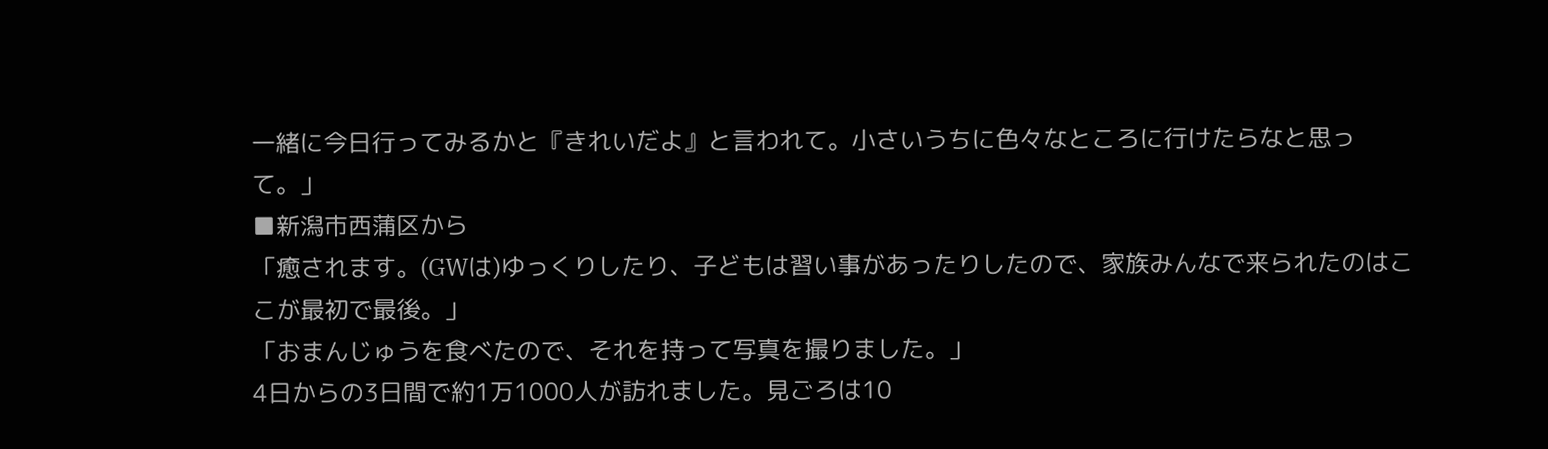一緒に今日行ってみるかと『きれいだよ』と言われて。小さいうちに色々なところに行けたらなと思って。」
■新潟市西蒲区から
「癒されます。(GWは)ゆっくりしたり、子どもは習い事があったりしたので、家族みんなで来られたのはここが最初で最後。」
「おまんじゅうを食べたので、それを持って写真を撮りました。」
4日からの3日間で約1万1000人が訪れました。見ごろは10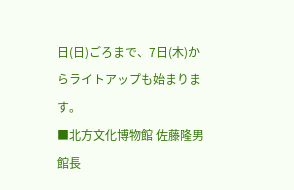日(日)ごろまで、7日(木)からライトアップも始まります。
■北方文化博物館 佐藤隆男館長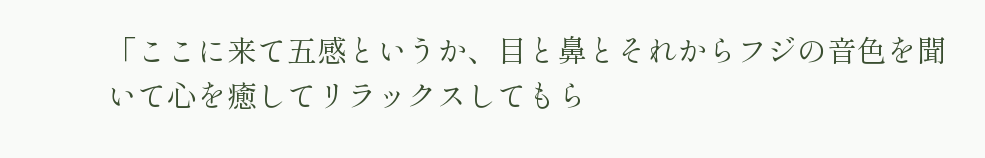「ここに来て五感というか、目と鼻とそれからフジの音色を聞いて心を癒してリラックスしてもら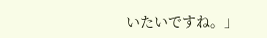いたいですね。」